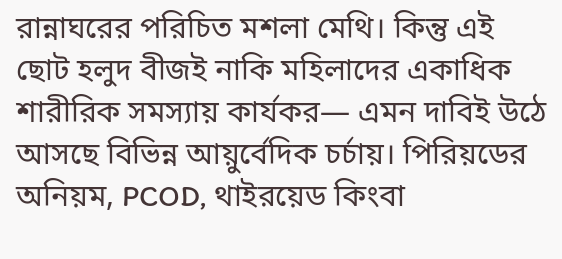রান্নাঘরের পরিচিত মশলা মেথি। কিন্তু এই ছোট হলুদ বীজই নাকি মহিলাদের একাধিক শারীরিক সমস্যায় কার্যকর— এমন দাবিই উঠে আসছে বিভিন্ন আয়ুর্বেদিক চর্চায়। পিরিয়ডের অনিয়ম, PCOD, থাইরয়েড কিংবা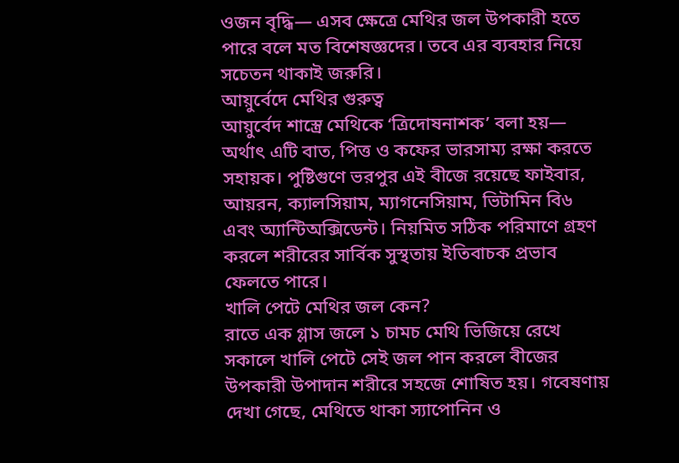ওজন বৃদ্ধি— এসব ক্ষেত্রে মেথির জল উপকারী হতে পারে বলে মত বিশেষজ্ঞদের। তবে এর ব্যবহার নিয়ে সচেতন থাকাই জরুরি।
আয়ুর্বেদে মেথির গুরুত্ব
আয়ুর্বেদ শাস্ত্রে মেথিকে ‘ত্রিদোষনাশক’ বলা হয়— অর্থাৎ এটি বাত, পিত্ত ও কফের ভারসাম্য রক্ষা করতে সহায়ক। পুষ্টিগুণে ভরপুর এই বীজে রয়েছে ফাইবার, আয়রন, ক্যালসিয়াম, ম্যাগনেসিয়াম, ভিটামিন বি৬ এবং অ্যান্টিঅক্সিডেন্ট। নিয়মিত সঠিক পরিমাণে গ্রহণ করলে শরীরের সার্বিক সুস্থতায় ইতিবাচক প্রভাব ফেলতে পারে।
খালি পেটে মেথির জল কেন?
রাতে এক গ্লাস জলে ১ চামচ মেথি ভিজিয়ে রেখে সকালে খালি পেটে সেই জল পান করলে বীজের উপকারী উপাদান শরীরে সহজে শোষিত হয়। গবেষণায় দেখা গেছে, মেথিতে থাকা স্যাপোনিন ও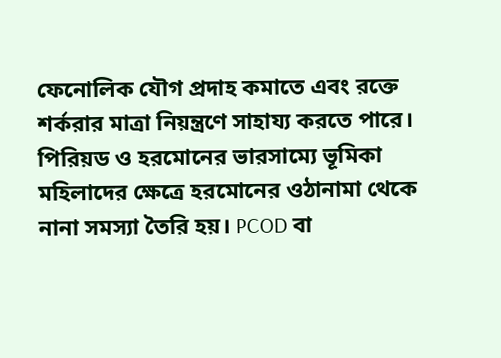ফেনোলিক যৌগ প্রদাহ কমাতে এবং রক্তে শর্করার মাত্রা নিয়ন্ত্রণে সাহায্য করতে পারে।
পিরিয়ড ও হরমোনের ভারসাম্যে ভূমিকা
মহিলাদের ক্ষেত্রে হরমোনের ওঠানামা থেকে নানা সমস্যা তৈরি হয়। PCOD বা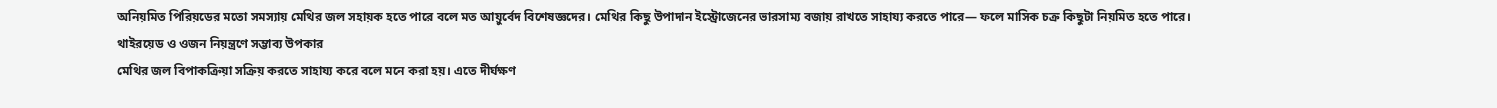অনিয়মিত পিরিয়ডের মতো সমস্যায় মেথির জল সহায়ক হতে পারে বলে মত আয়ুর্বেদ বিশেষজ্ঞদের। মেথির কিছু উপাদান ইস্ট্রোজেনের ভারসাম্য বজায় রাখতে সাহায্য করতে পারে— ফলে মাসিক চক্র কিছুটা নিয়মিত হতে পারে।
থাইরয়েড ও ওজন নিয়ন্ত্রণে সম্ভাব্য উপকার
মেথির জল বিপাকক্রিয়া সক্রিয় করতে সাহায্য করে বলে মনে করা হয়। এতে দীর্ঘক্ষণ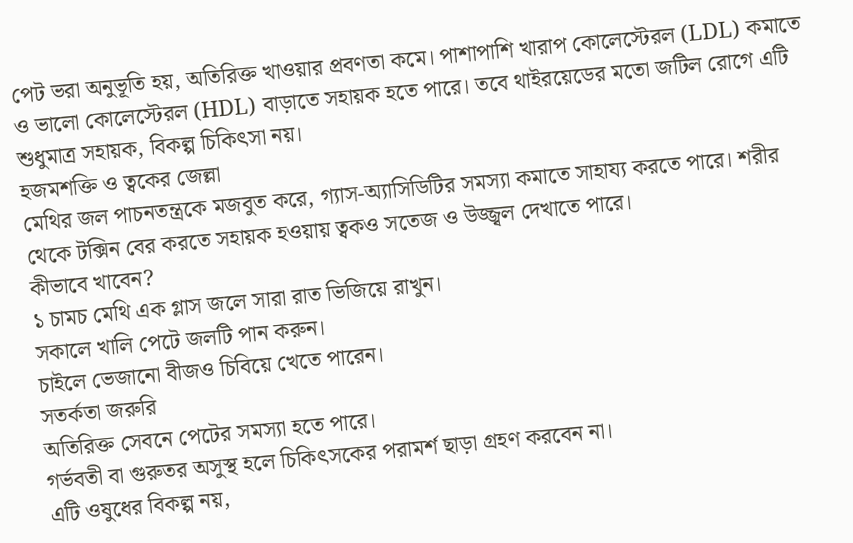পেট ভরা অনুভূতি হয়, অতিরিক্ত খাওয়ার প্রবণতা কমে। পাশাপাশি খারাপ কোলেস্টেরল (LDL) কমাতে ও ভালো কোলেস্টেরল (HDL) বাড়াতে সহায়ক হতে পারে। তবে থাইরয়েডের মতো জটিল রোগে এটি শুধুমাত্র সহায়ক, বিকল্প চিকিৎসা নয়।
হজমশক্তি ও ত্বকের জেল্লা
মেথির জল পাচনতন্ত্রকে মজবুত করে, গ্যাস-অ্যাসিডিটির সমস্যা কমাতে সাহায্য করতে পারে। শরীর থেকে টক্সিন বের করতে সহায়ক হওয়ায় ত্বকও সতেজ ও উজ্জ্বল দেখাতে পারে।
কীভাবে খাবেন?
১ চামচ মেথি এক গ্লাস জলে সারা রাত ভিজিয়ে রাখুন।
সকালে খালি পেটে জলটি পান করুন।
চাইলে ভেজানো বীজও চিবিয়ে খেতে পারেন।
সতর্কতা জরুরি
অতিরিক্ত সেবনে পেটের সমস্যা হতে পারে।
গর্ভবতী বা গুরুতর অসুস্থ হলে চিকিৎসকের পরামর্শ ছাড়া গ্রহণ করবেন না।
এটি ওষুধের বিকল্প নয়,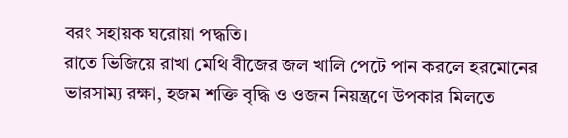বরং সহায়ক ঘরোয়া পদ্ধতি।
রাতে ভিজিয়ে রাখা মেথি বীজের জল খালি পেটে পান করলে হরমোনের ভারসাম্য রক্ষা, হজম শক্তি বৃদ্ধি ও ওজন নিয়ন্ত্রণে উপকার মিলতে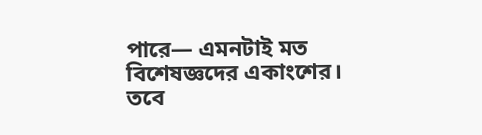পারে— এমনটাই মত বিশেষজ্ঞদের একাংশের। তবে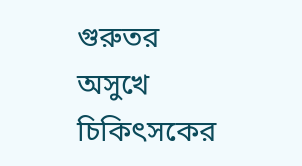গুরুতর অসুখে চিকিৎসকের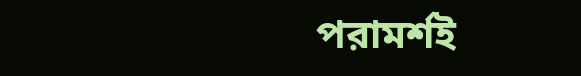পরামর্শই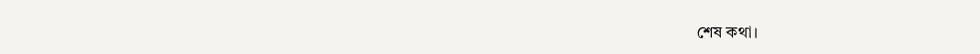শেষ কথা।